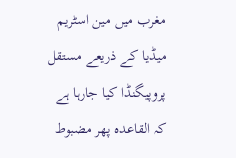مغرب میں مین اسٹریم میڈیا کے ذریعے مستقل پروپیگنڈا کیا جارہا ہے کہ القاعدہ پھر مضبوط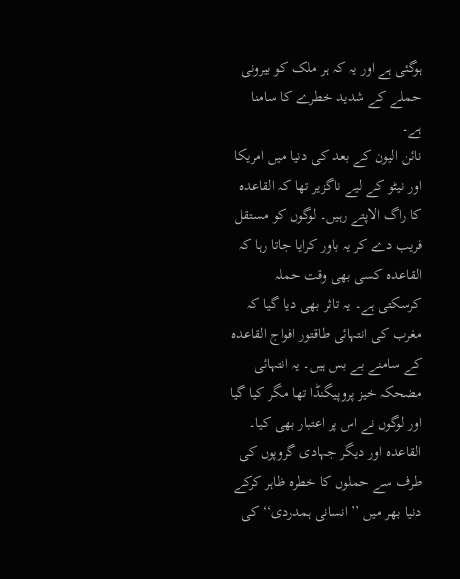ہوگئی ہے اور یہ کہ ہر ملک کو بیرونی حملے کے شدید خطرے کا سامنا ہے۔
نائن الیون کے بعد کی دنیا میں امریکا اور نیٹو کے لیے ناگزیر تھا کہ القاعدہ کا راگ الاپتے رہیں۔ لوگوں کو مستقل فریب دے کر یہ باور کرایا جاتا رہا کہ القاعدہ کسی بھی وقت حملہ کرسکتی ہے۔ یہ تاثر بھی دیا گیا کہ مغرب کی انتہائی طاقتور افواج القاعدہ کے سامنے بے بس ہیں۔ یہ انتہائی مضحکہ خیز پروپیگنڈا تھا مگر کیا گیا اور لوگوں نے اس پر اعتبار بھی کیا۔ القاعدہ اور دیگر جہادی گروپوں کی طرف سے حملوں کا خطرہ ظاہر کرکے دنیا بھر میں ’’انسانی ہمدردی‘‘ کی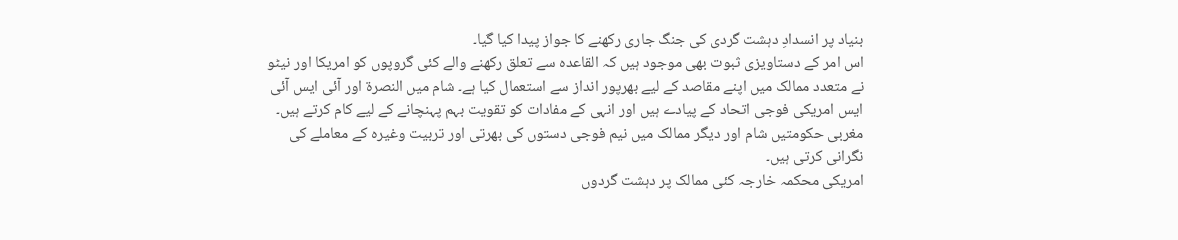بنیاد پر انسدادِ دہشت گردی کی جنگ جاری رکھنے کا جواز پیدا کیا گیا۔
اس امر کے دستاویزی ثبوت بھی موجود ہیں کہ القاعدہ سے تعلق رکھنے والے کئی گروپوں کو امریکا اور نیٹو نے متعدد ممالک میں اپنے مقاصد کے لیے بھرپور انداز سے استعمال کیا ہے۔ شام میں النصرۃ اور آئی ایس آئی ایس امریکی فوجی اتحاد کے پیادے ہیں اور انہی کے مفادات کو تقویت بہم پہنچانے کے لیے کام کرتے ہیں۔ مغربی حکومتیں شام اور دیگر ممالک میں نیم فوجی دستوں کی بھرتی اور تربیت وغیرہ کے معاملے کی نگرانی کرتی ہیں۔
امریکی محکمہ خارجہ کئی ممالک پر دہشت گردوں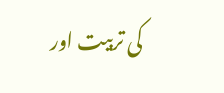کی تربیت اور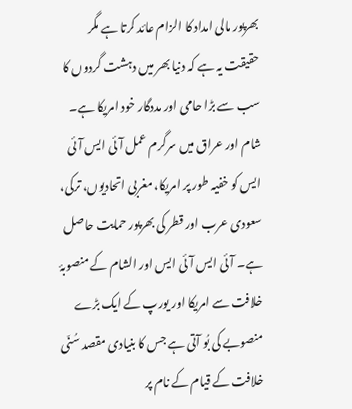بھرپور مالی امداد کا الزام عائد کرتا ہے مگر حقیقت یہ ہے کہ دنیا بھر میں دہشت گردوں کا سب سے بڑا حامی اور مددگار خود امریکا ہے۔
شام اور عراق میں سرگرم عمل آئی ایس آئی ایس کو خفیہ طور پر امریکا، مغربی اتحادیوں، ترکی، سعودی عرب اور قطر کی بھرپور حمایت حاصل ہے۔ آئی ایس آئی ایس اور الشام کے منصوبۂ خلافت سے امریکا اور یورپ کے ایک بڑے منصوبے کی بُو آتی ہے جس کا بنیادی مقصد سُنّی خلافت کے قیام کے نام پر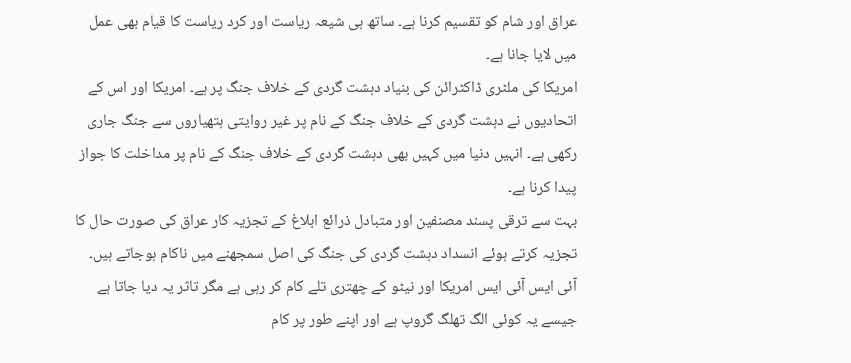عراق اور شام کو تقسیم کرنا ہے۔ ساتھ ہی شیعہ ریاست اور کرد ریاست کا قیام بھی عمل میں لایا جانا ہے۔
امریکا کی ملٹری ڈاکٹرائن کی بنیاد دہشت گردی کے خلاف جنگ پر ہے۔ امریکا اور اس کے اتحادیوں نے دہشت گردی کے خلاف جنگ کے نام پر غیر روایتی ہتھیاروں سے جنگ جاری رکھی ہے۔ انہیں دنیا میں کہیں بھی دہشت گردی کے خلاف جنگ کے نام پر مداخلت کا جواز پیدا کرنا ہے۔
بہت سے ترقی پسند مصنفین اور متبادل ذرائع ابلاغ کے تجزیہ کار عراق کی صورت حال کا تجزیہ کرتے ہوئے انسداد دہشت گردی کی جنگ کی اصل سمجھنے میں ناکام ہوجاتے ہیں۔ آئی ایس آئی ایس امریکا اور نیٹو کے چھتری تلے کام کر رہی ہے مگر تاثر یہ دیا جاتا ہے جیسے یہ کوئی الگ تھلگ گروپ ہے اور اپنے طور پر کام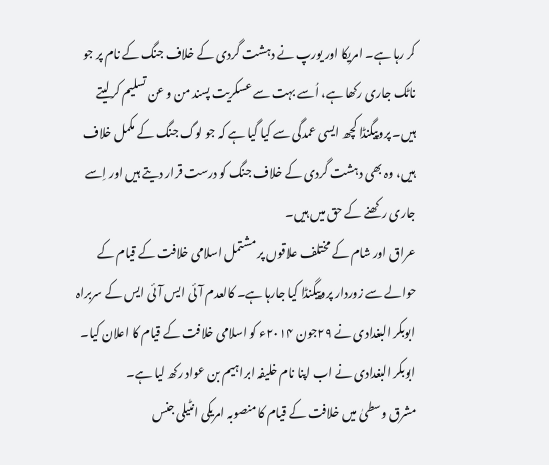کر رہا ہے۔ امریکا اور یورپ نے دہشت گردی کے خلاف جنگ کے نام پر جو ناٹک جاری رکھا ہے، اُسے بہت سے عسکریت پسند من و عن تسلیم کرلیتے ہیں۔ پروپیگنڈا کچھ ایسی عمدگی سے کیا گیا ہے کہ جو لوگ جنگ کے مکمل خلاف ہیں، وہ بھی دہشت گردی کے خلاف جنگ کو درست قرار دیتے ہیں اور اِسے جاری رکھنے کے حق میں ہیں۔
عراق اور شام کے مختلف علاقوں پر مشتمل اسلامی خلافت کے قیام کے حوالے سے زوردار پروپیگنڈا کیا جارہا ہے۔ کالعدم آئی ایس آئی ایس کے سربراہ ابوبکر البغدادی نے ۲۹جون ۲۰۱۴ء کو اسلامی خلافت کے قیام کا اعلان کیا۔ ابوبکر البغدادی نے اب اپنا نام خلیفہ ابراہیم بن عواد رکھ لیا ہے۔
مشرق وسطیٰ میں خلافت کے قیام کا منصوبہ امریکی انٹیلی جنس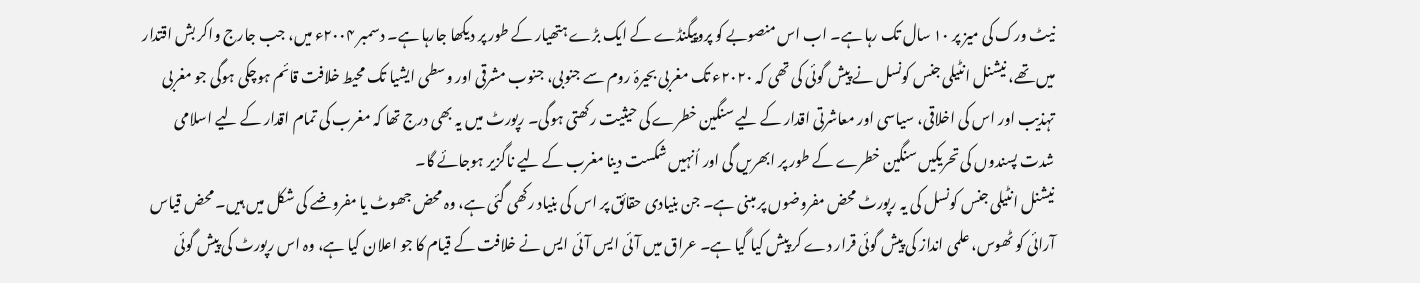نیٹ ورک کی میز پر ۱۰ سال تک رہا ہے۔ اب اس منصوبے کو پروپیگنڈے کے ایک بڑے ہتھیار کے طور پر دیکھا جارہا ہے۔ دسمبر ۲۰۰۴ء میں، جب جارج واکر بش اقتدار میں تھے، نیشنل انٹیلی جنس کونسل نے پیش گوئی کی تھی کہ ۲۰۲۰ء تک مغربی بحیرۂ روم سے جنوبی، جنوب مشرقی اور وسطی ایشیا تک محیط خلافت قائم ہوچکی ہوگی جو مغربی تہذیب اور اس کی اخلاقی، سیاسی اور معاشرتی اقدار کے لیے سنگین خطرے کی حیثیت رکھتی ہوگی۔ رپورٹ میں یہ بھی درج تھا کہ مغرب کی تمام اقدار کے لیے اسلامی شدت پسندوں کی تحریکیں سنگین خطرے کے طور پر ابھریں گی اور اُنہیں شکست دینا مغرب کے لیے ناگزیر ہوجائے گا۔
نیشنل انٹیلی جنس کونسل کی یہ رپورٹ محض مفروضوں پر مبنی ہے۔ جن بنیادی حقائق پر اس کی بنیاد رکھی گئی ہے، وہ محض جھوٹ یا مفروضے کی شکل میں ہیں۔ محض قیاس آرائی کو ٹھوس، علمی انداز کی پیش گوئی قرار دے کر پیش کیا گیا ہے۔ عراق میں آئی ایس آئی ایس نے خلافت کے قیام کا جو اعلان کیا ہے، وہ اس رپورٹ کی پیش گوئی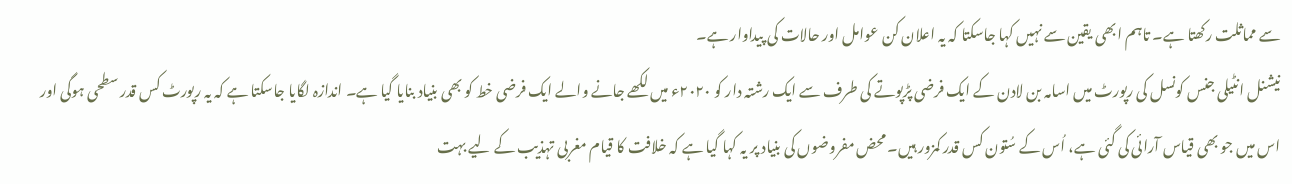سے مماثلت رکھتا ہے۔ تاہم ابھی یقین سے نہیں کہا جاسکتا کہ یہ اعلان کن عوامل اور حالات کی پیداوار ہے۔
نیشنل انٹیلی جنس کونسل کی رپورٹ میں اسامہ بن لادن کے ایک فرضی پڑپوتے کی طرف سے ایک رشتہ دار کو ۲۰۲۰ء میں لکھے جانے والے ایک فرضی خط کو بھی بنیاد بنایا گیا ہے۔ اندازہ لگایا جاسکتا ہے کہ یہ رپورٹ کس قدر سطحی ہوگی اور اس میں جو بھی قیاس آرائی کی گئی ہے، اُس کے سُتون کس قدر کمزور ہیں۔ محض مفروضوں کی بنیاد پر یہ کہا گیا ہے کہ خلافت کا قیام مغربی تہذیب کے لیے بہت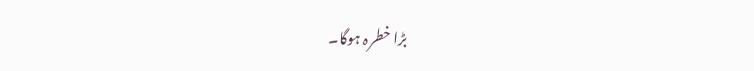بڑا خطرہ ہوگا۔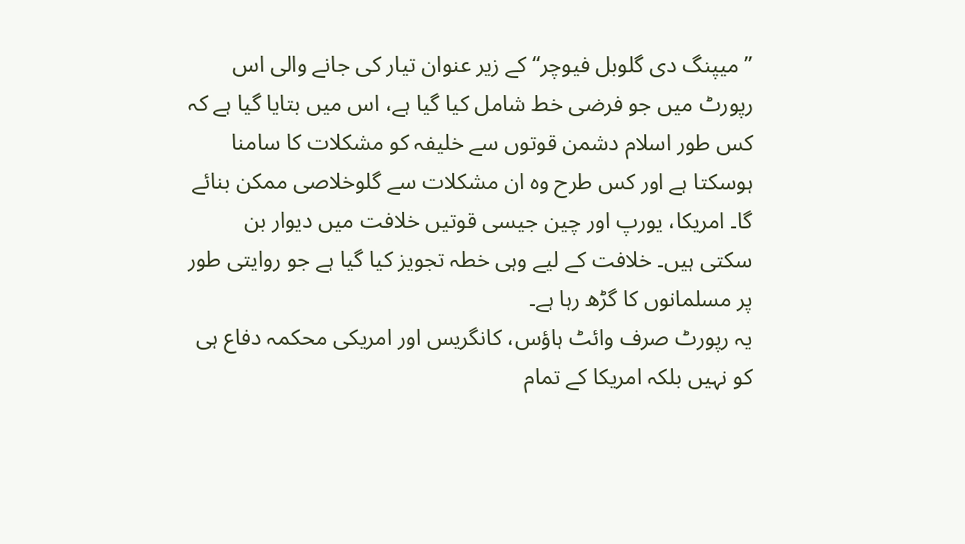’’میپنگ دی گلوبل فیوچر‘‘ کے زیر عنوان تیار کی جانے والی اس رپورٹ میں جو فرضی خط شامل کیا گیا ہے، اس میں بتایا گیا ہے کہ کس طور اسلام دشمن قوتوں سے خلیفہ کو مشکلات کا سامنا ہوسکتا ہے اور کس طرح وہ ان مشکلات سے گلوخلاصی ممکن بنائے گا۔ امریکا، یورپ اور چین جیسی قوتیں خلافت میں دیوار بن سکتی ہیں۔ خلافت کے لیے وہی خطہ تجویز کیا گیا ہے جو روایتی طور پر مسلمانوں کا گڑھ رہا ہے۔
یہ رپورٹ صرف وائٹ ہاؤس، کانگریس اور امریکی محکمہ دفاع ہی کو نہیں بلکہ امریکا کے تمام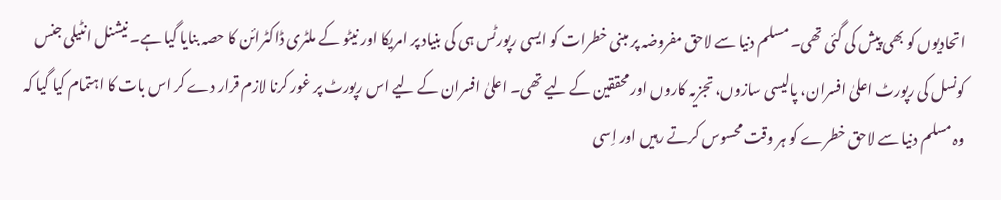اتحادیوں کو بھی پیش کی گئی تھی۔ مسلم دنیا سے لاحق مفروضہ پر مبنی خطرات کو ایسی رپورٹس ہی کی بنیاد پر امریکا اور نیٹو کے ملٹری ڈاکٹرائن کا حصہ بنایا گیا ہے۔ نیشنل انٹیلی جنس کونسل کی رپورٹ اعلیٰ افسران، پالیسی سازوں، تجزیہ کاروں اور محققین کے لیے تھی۔ اعلیٰ افسران کے لیے اس رپورٹ پر غور کرنا لازم قرار دے کر اس بات کا اہتمام کیا گیا کہ وہ مسلم دنیا سے لاحق خطرے کو ہر وقت محسوس کرتے رہیں اور اِسی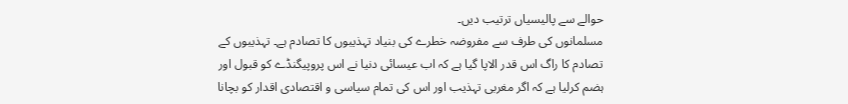حوالے سے پالیسیاں ترتیب دیں۔
مسلمانوں کی طرف سے مفروضہ خطرے کی بنیاد تہذیبوں کا تصادم ہے۔ تہذیبوں کے تصادم کا راگ اس قدر الاپا گیا ہے کہ اب عیسائی دنیا نے اس پروپیگنڈے کو قبول اور ہضم کرلیا ہے کہ اگر مغربی تہذیب اور اس کی تمام سیاسی و اقتصادی اقدار کو بچانا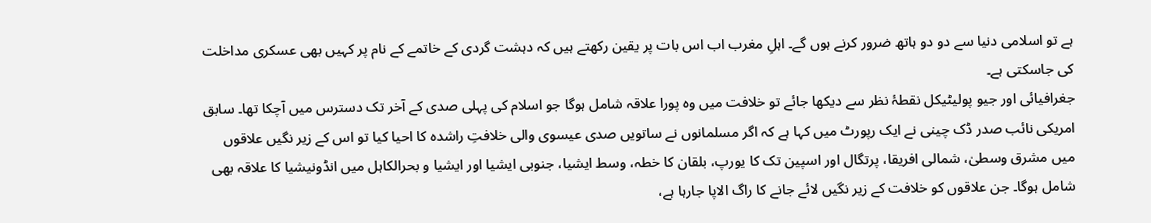ہے تو اسلامی دنیا سے دو دو ہاتھ ضرور کرنے ہوں گے۔ اہلِ مغرب اب اس بات پر یقین رکھتے ہیں کہ دہشت گردی کے خاتمے کے نام پر کہیں بھی عسکری مداخلت کی جاسکتی ہے۔
جغرافیائی اور جیو پولیٹیکل نقطۂ نظر سے دیکھا جائے تو خلافت میں وہ پورا علاقہ شامل ہوگا جو اسلام کی پہلی صدی کے آخر تک دسترس میں آچکا تھا۔ سابق امریکی نائب صدر ڈک چینی نے ایک رپورٹ میں کہا ہے کہ اگر مسلمانوں نے ساتویں صدی عیسوی والی خلافتِ راشدہ کا احیا کیا تو اس کے زیر نگیں علاقوں میں مشرق وسطیٰ، شمالی افریقا، پرتگال اور اسپین تک کا یورپ، بلقان کا خطہ، وسط ایشیا، جنوبی ایشیا اور ایشیا و بحرالکاہل میں انڈونیشیا کا علاقہ بھی شامل ہوگا۔ جن علاقوں کو خلافت کے زیر نگیں لائے جانے کا راگ الاپا جارہا ہے،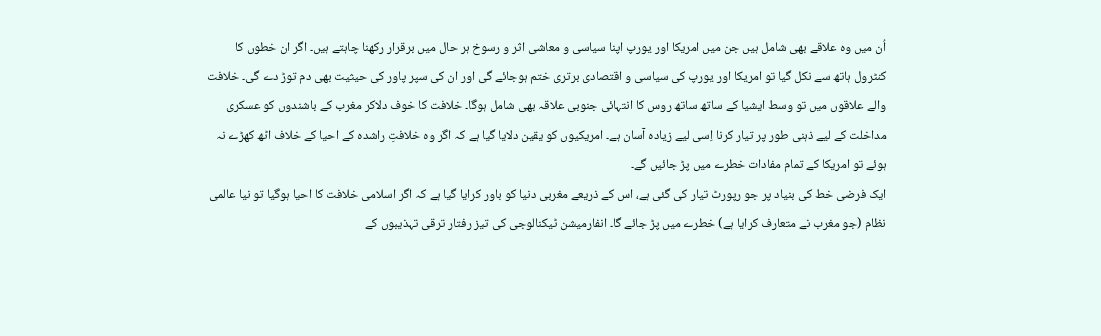اُن میں وہ علاقے بھی شامل ہیں جن میں امریکا اور یورپ اپنا سیاسی و معاشی اثر و رسوخ ہر حال میں برقرار رکھنا چاہتے ہیں۔ اگر ان خطوں کا کنٹرول ہاتھ سے نکل گیا تو امریکا اور یورپ کی سیاسی و اقتصادی برتری ختم ہوجائے گی اور ان کی سپر پاور کی حیثیت بھی دم توڑ دے گی۔ خلافت والے علاقوں میں تو وسط ایشیا کے ساتھ ساتھ روس کا انتہائی جنوبی علاقہ بھی شامل ہوگا۔ خلافت کا خوف دلاکر مغرب کے باشندوں کو عسکری مداخلت کے لیے ذہنی طور پر تیار کرنا اِسی لیے زیادہ آسان ہے۔ امریکیوں کو یقین دلایا گیا ہے کہ اگر وہ خلافتِ راشدہ کے احیا کے خلاف اٹھ کھڑے نہ ہوئے تو امریکا کے تمام مفادات خطرے میں پڑ جائیں گے۔
ایک فرضی خط کی بنیاد پر جو رپورٹ تیار کی گئی ہے، اس کے ذریعے مغربی دنیا کو باور کرایا گیا ہے کہ اگر اسلامی خلافت کا احیا ہوگیا تو نیا عالمی نظام (جو مغرب نے متعارف کرایا ہے) خطرے میں پڑ جائے گا۔ انفارمیشن ٹیکنالوجی کی تیز رفتار ترقی تہذیبوں کے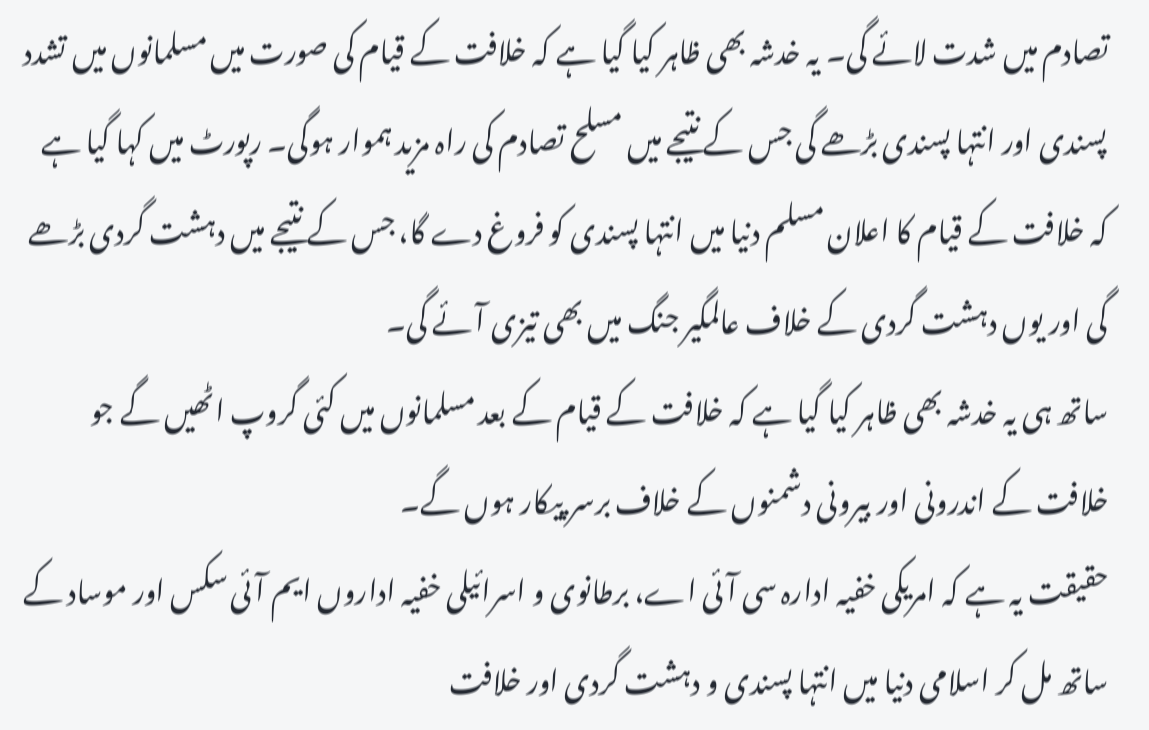تصادم میں شدت لائے گی۔ یہ خدشہ بھی ظاہر کیا گیا ہے کہ خلافت کے قیام کی صورت میں مسلمانوں میں تشدد پسندی اور انتہا پسندی بڑھے گی جس کے نتیجے میں مسلح تصادم کی راہ مزید ہموار ہوگی۔ رپورٹ میں کہا گیا ہے کہ خلافت کے قیام کا اعلان مسلم دنیا میں انتہا پسندی کو فروغ دے گا، جس کے نتیجے میں دہشت گردی بڑھے گی اور یوں دہشت گردی کے خلاف عالمگیر جنگ میں بھی تیزی آئے گی۔
ساتھ ہی یہ خدشہ بھی ظاہر کیا گیا ہے کہ خلافت کے قیام کے بعد مسلمانوں میں کئی گروپ اٹھیں گے جو خلافت کے اندرونی اور بیرونی دشمنوں کے خلاف برسر پیکار ہوں گے۔
حقیقت یہ ہے کہ امریکی خفیہ ادارہ سی آئی اے، برطانوی و اسرائیلی خفیہ اداروں ایم آئی سکس اور موساد کے ساتھ مل کر اسلامی دنیا میں انتہا پسندی و دہشت گردی اور خلافت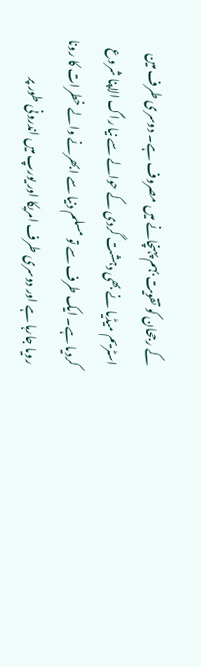کے رجحان کو تقویت بہم پہنچانے میں مصروف ہے۔ دوسری طرف مین اسٹریم میڈیا نے بھی دہشت گردی کے حوالے سے نیا راگ الاپنا شروع کردیا ہے۔ ایک طرف سے تو مسلم دنیا سے ابھرنے والے خطرات کا رونا رویا جارہا ہے اور دوسری طرف امریکا اور یورپ میں اندرونی طور پر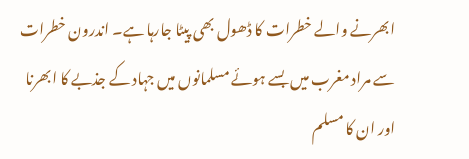ابھرنے والے خطرات کا ڈھول بھی پیٹا جارہا ہے۔ اندرون خطرات سے مراد مغرب میں بسے ہوئے مسلمانوں میں جہاد کے جذبے کا ابھرنا اور ان کا مسلم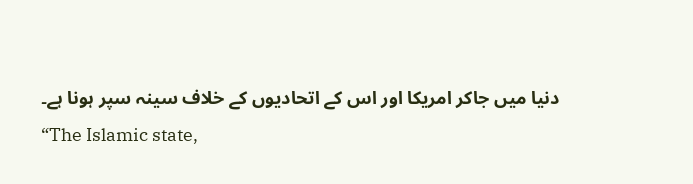دنیا میں جاکر امریکا اور اس کے اتحادیوں کے خلاف سینہ سپر ہونا ہے۔
“The Islamic state,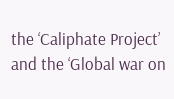the ‘Caliphate Project’ and the ‘Global war on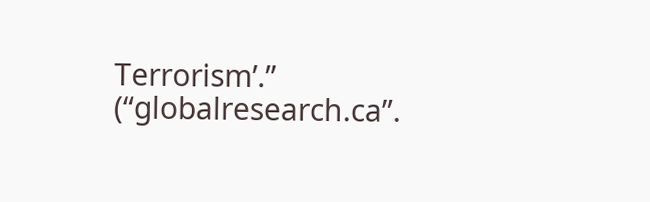Terrorism’.” (“globalresearch.ca”.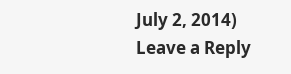July 2, 2014)
Leave a Reply